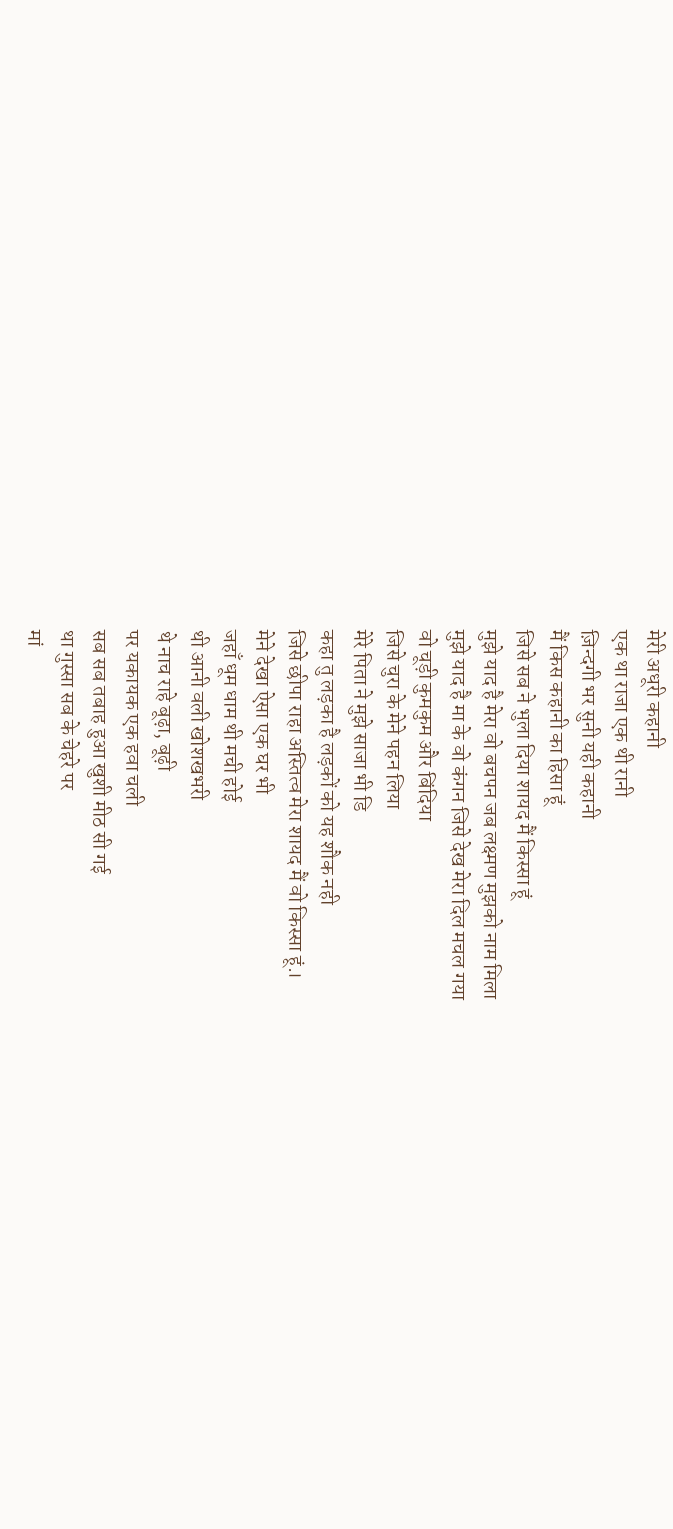मेरी अधूरी कहानी
एक था राजा एक थी रानी
ज़िन्दगी भर सुनी यही कहानी
मैं किस कहानी का हिसा हूं
जिसे सब ने भुला दिया शायद मैं किस्सा हूं
मुझे याद है मेरा वो बचपन जब लक्ष्मण मुझको नाम मिला
मुझे याद है मा के वो कंगन जिसे देख मेरा दिल मचल गया
वो चूड़ी कुमकुम और बिंदिया
जिसे चुरा के मेने पहन लिया
मेरे पिता ने मुझे साजा भी डि
कहा तु लड़का है लड़कों को यह शौक नही
जिसे छीपा राहा अस्तित्व मेरा शायद मैं वो किस्सा हूं.।
मेने देखा ऐसा एक घर भी
जहाँ धूम धाम थी मची होई
थी आनी वली खोशखभरी
थे नाच राहे बूढ़ा, बूढ़ी
पर यकायक एक हवा चली
सब सब तबाह हुआ खुशी मीठ सी गई
था गुस्सा सब के चेहरे पर
मां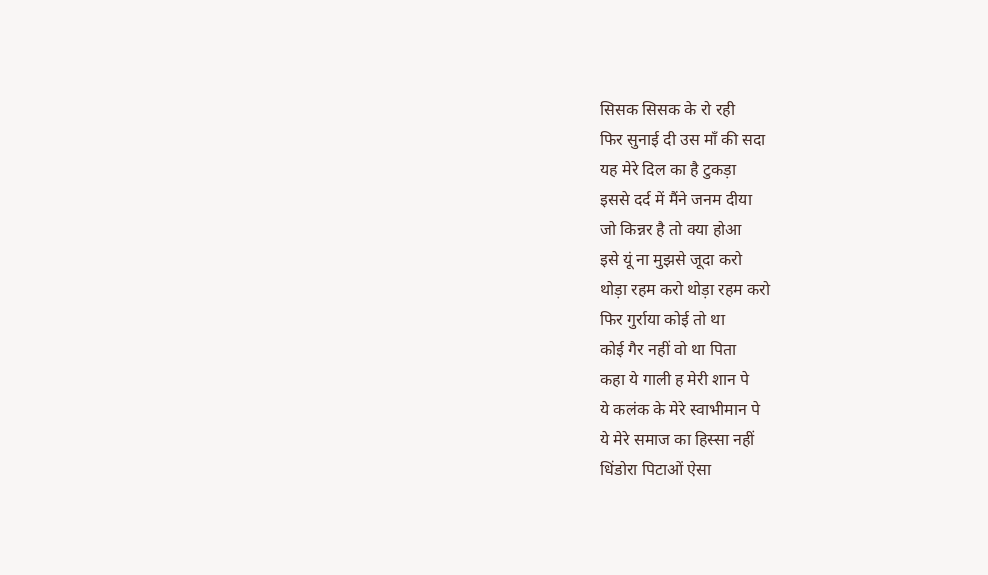सिसक सिसक के रो रही
फिर सुनाई दी उस माँ की सदा
यह मेरे दिल का है टुकड़ा
इससे दर्द में मैंने जनम दीया
जो किन्नर है तो क्या होआ
इसे यूं ना मुझसे जूदा करो
थोड़ा रहम करो थोड़ा रहम करो
फिर गुर्राया कोई तो था
कोई गैर नहीं वो था पिता
कहा ये गाली ह मेरी शान पे
ये कलंक के मेरे स्वाभीमान पे
ये मेरे समाज का हिस्सा नहीं
धिंडोरा पिटाओं ऐसा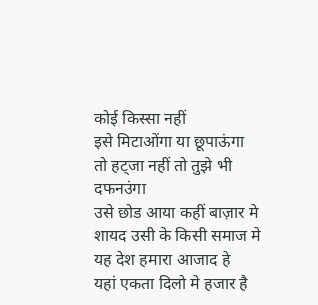कोई किस्सा नहीं
इसे मिटाओंगा या छूपाऊंगा
तो हट्जा नहीं तो तुझे भी दफनउंगा
उसे छोड आया कहीं बाज़ार मे
शायद उसी के किसी समाज मे
यह देश हमारा आजाद हे
यहां एकता दिलो मे हजार है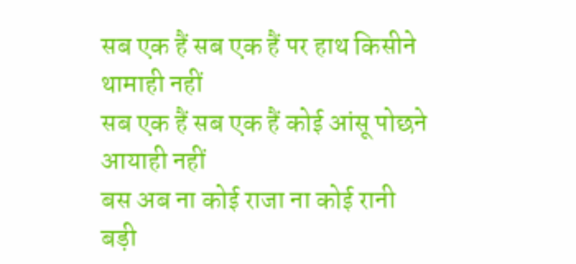सब एक हैं सब एक हैं पर हाथ किसीने थामाही नहीं
सब एक हैं सब एक हैं कोई आंसू पोछने आयाही नहीं
बस अब ना कोई राजा ना कोई रानी
बड़ी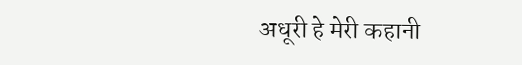अधूरी हे मेरी कहानी